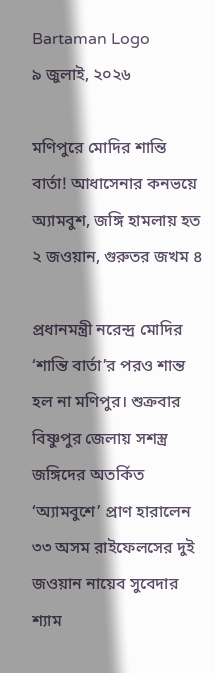Bartaman Logo
৯ জুলাই, ২০২৬

মণিপুরে মোদির শান্তি বার্তা! আধাসেনার কনভয়ে অ্যামবুশ, জঙ্গি হামলায় হত ২ জওয়ান, গুরুতর জখম ৪

প্রধানমন্ত্রী নরেন্দ্র মোদির ‘শান্তি বার্তা’র পরও শান্ত হল না মণিপুর। শুক্রবার বিষ্ণুপুর জেলায় সশস্ত্র জঙ্গিদের অতর্কিত ‘অ্যামবুশে’ প্রাণ হারালেন ৩৩ অসম রাইফেলসের দুই জওয়ান নায়েব সুবেদার শ্যাম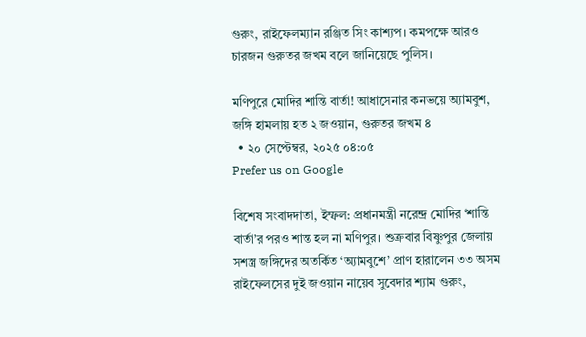গুরুং, রাইফেলম্যান রঞ্জিত সিং কাশ্যপ। কমপক্ষে আরও চারজন গুরুতর জখম বলে জানিয়েছে পুলিস।

মণিপুরে মোদির শান্তি বার্তা! আধাসেনার কনভয়ে অ্যামবুশ, জঙ্গি হামলায় হত ২ জওয়ান, গুরুতর জখম ৪
  • ২০ সেপ্টেম্বর, ২০২৫ ০৪:০৫
Prefer us on Google

বিশেষ সংবাদদাতা, ইম্ফল: প্রধানমন্ত্রী নরেন্দ্র মোদির ‘শান্তি বার্তা’র পরও শান্ত হল না মণিপুর। শুক্রবার বিষ্ণুপুর জেলায় সশস্ত্র জঙ্গিদের অতর্কিত ‘অ্যামবুশে’ প্রাণ হারালেন ৩৩ অসম রাইফেলসের দুই জওয়ান নায়েব সুবেদার শ্যাম গুরুং,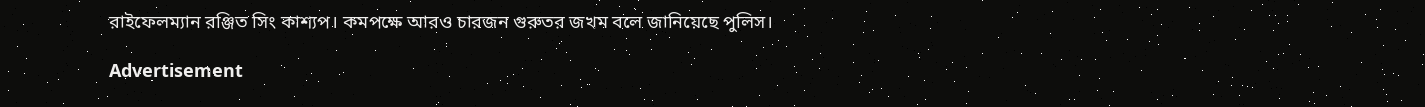রাইফেলম্যান রঞ্জিত সিং কাশ্যপ। কমপক্ষে আরও চারজন গুরুতর জখম বলে জানিয়েছে পুলিস।

Advertisement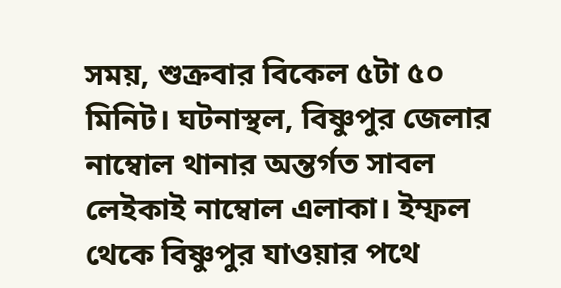সময়, শুক্রবার বিকেল ৫টা ৫০ মিনিট। ঘটনাস্থল, বিষ্ণুপুর জেলার নাম্বোল থানার অন্তর্গত সাবল লেইকাই নাম্বোল এলাকা। ইম্ফল থেকে বিষ্ণুপুর যাওয়ার পথে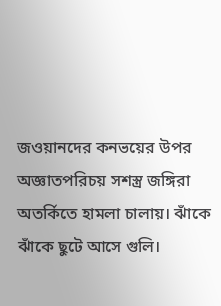জওয়ানদের কনভয়ের উপর অজ্ঞাতপরিচয় সশস্ত্র জঙ্গিরা অতর্কিতে হামলা চালায়। ঝাঁকে ঝাঁকে ছুটে আসে গুলি।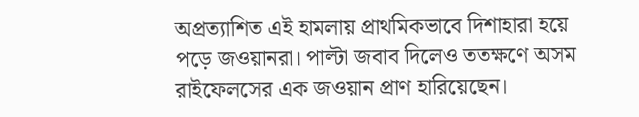অপ্রত্যাশিত এই হামলায় প্রাথমিকভাবে দিশাহারা হয়ে পড়ে জওয়ানরা। পাল্টা জবাব দিলেও ততক্ষণে অসম রাইফেলসের এক জওয়ান প্রাণ হারিয়েছেন।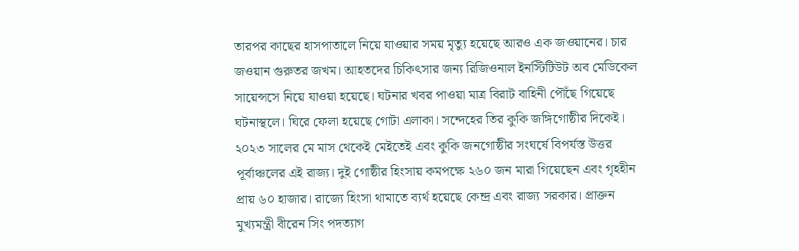তারপর কাছের হাসপাতালে নিয়ে যাওয়ার সময় মৃত্যু হয়েছে আরও এক জওয়ানের। চার জওয়ান গুরুতর জখম। আহতদের চিকিৎসার জন্য রিজিওনাল ইনস্টিটিউট অব মেডিকেল সায়েন্সসে নিয়ে যাওয়া হয়েছে। ঘটনার খবর পাওয়া মাত্র বিরাট বাহিনী পৌঁছে গিয়েছে ঘটনাস্থলে। ঘিরে ফেলা হয়েছে গোটা এলাকা। সন্দেহের তির কুকি জঙ্গিগোষ্ঠীর দিকেই।
২০২৩ সালের মে মাস থেকেই মেইতেই এবং কুকি জনগোষ্ঠীর সংঘর্ষে বিপর্যস্ত উত্তর পূর্বাঞ্চলের এই রাজ্য। দুই গোষ্ঠীর হিংসায় কমপক্ষে ২৬০ জন মারা গিয়েছেন এবং গৃহহীন প্রায় ৬০ হাজার। রাজ্যে হিংসা থামাতে ব্যর্থ হয়েছে কেন্দ্র এবং রাজ্য সরকার। প্রাক্তন মুখ্যমন্ত্রী বীরেন সিং পদত্যাগ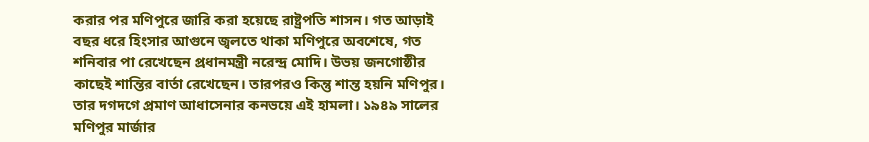করার পর মণিপুরে জারি করা হয়েছে রাষ্ট্রপতি শাসন। গত আড়াই বছর ধরে হিংসার আগুনে জ্বলতে থাকা মণিপুরে অবশেষে, গত শনিবার পা রেখেছেন প্রধানমন্ত্রী নরেন্দ্র মোদি। উভয় জনগোষ্ঠীর কাছেই শান্তির বার্তা রেখেছেন। তারপরও কিন্তু শান্ত হয়নি মণিপুর। তার দগদগে প্রমাণ আধাসেনার কনভয়ে এই হামলা। ১৯৪৯ সালের মণিপুর মার্জার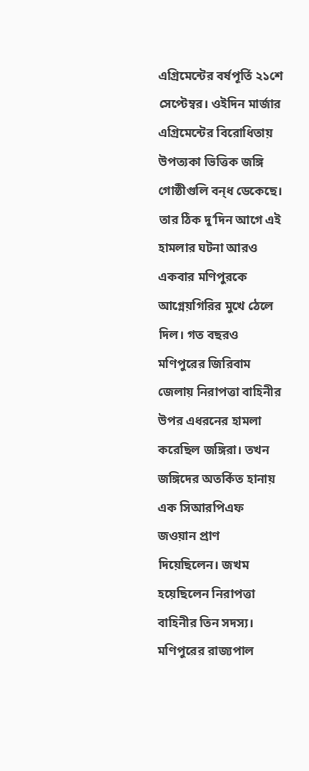এগ্রিমেন্টের বর্ষপূর্তি ২১শে সেপ্টেম্বর। ওইদিন মার্জার এগ্রিমেন্টের বিরোধিতায় উপত্যকা ভিত্তিক জঙ্গি গোষ্ঠীগুলি বন্‌ধ ডেকেছে। তার ঠিক দু’দিন আগে এই হামলার ঘটনা আরও একবার মণিপুরকে আগ্নেয়গিরির মুখে ঠেলে দিল। গত বছরও মণিপুরের জিরিবাম জেলায় নিরাপত্তা বাহিনীর উপর এধরনের হামলা করেছিল জঙ্গিরা। তখন জঙ্গিদের অতর্কিত হানায় এক সিআরপিএফ জওয়ান প্রাণ দিয়েছিলেন। জখম হয়েছিলেন নিরাপত্তা বাহিনীর তিন সদস্য। মণিপুরের রাজ্যপাল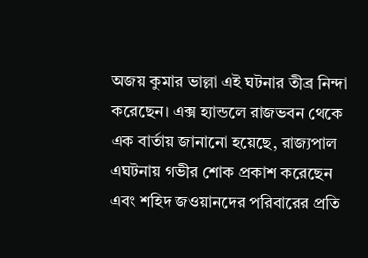অজয় কুমার ভাল্লা এই ঘটনার তীব্র নিন্দা করেছেন। এক্স হ্যান্ডলে রাজভবন থেকে এক বার্তায় জানানো হয়েছে, রাজ্যপাল এঘটনায় গভীর শোক প্রকাশ করেছেন এবং শহিদ জওয়ানদের পরিবারের প্রতি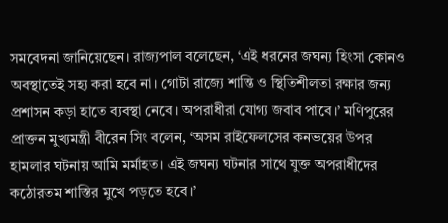সমবেদনা জানিয়েছেন। রাজ্যপাল বলেছেন, ‘এই ধরনের জঘন্য হিংসা কোনও অবস্থাতেই সহ্য করা হবে না। গোটা রাজ্যে শান্তি ও স্থিতিশীলতা রক্ষার জন্য প্রশাসন কড়া হাতে ব্যবস্থা নেবে। অপরাধীরা যোগ্য জবাব পাবে।’ মণিপুরের প্রাক্তন মুখ্যমন্ত্রী বীরেন সিং বলেন, ‘অসম রাইফেলসের কনভয়ের উপর হামলার ঘটনায় আমি মর্মাহত। এই জঘন্য ঘটনার সাথে যুক্ত অপরাধীদের কঠোরতম শাস্তির মুখে পড়তে হবে।’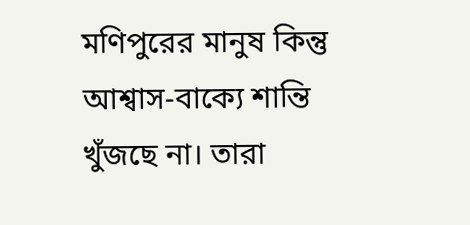মণিপুরের মানুষ কিন্তু আশ্বাস-বাক্যে শান্তি খুঁজছে না। তারা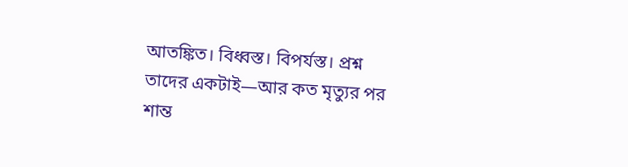আতঙ্কিত। বিধ্বস্ত। বিপর্যস্ত। প্রশ্ন তাদের একটাই—আর কত মৃত্যুর পর শান্ত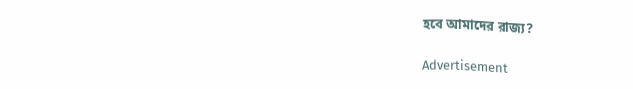হবে আমাদের রাজ্য?

Advertisement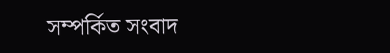সম্পর্কিত সংবাদ